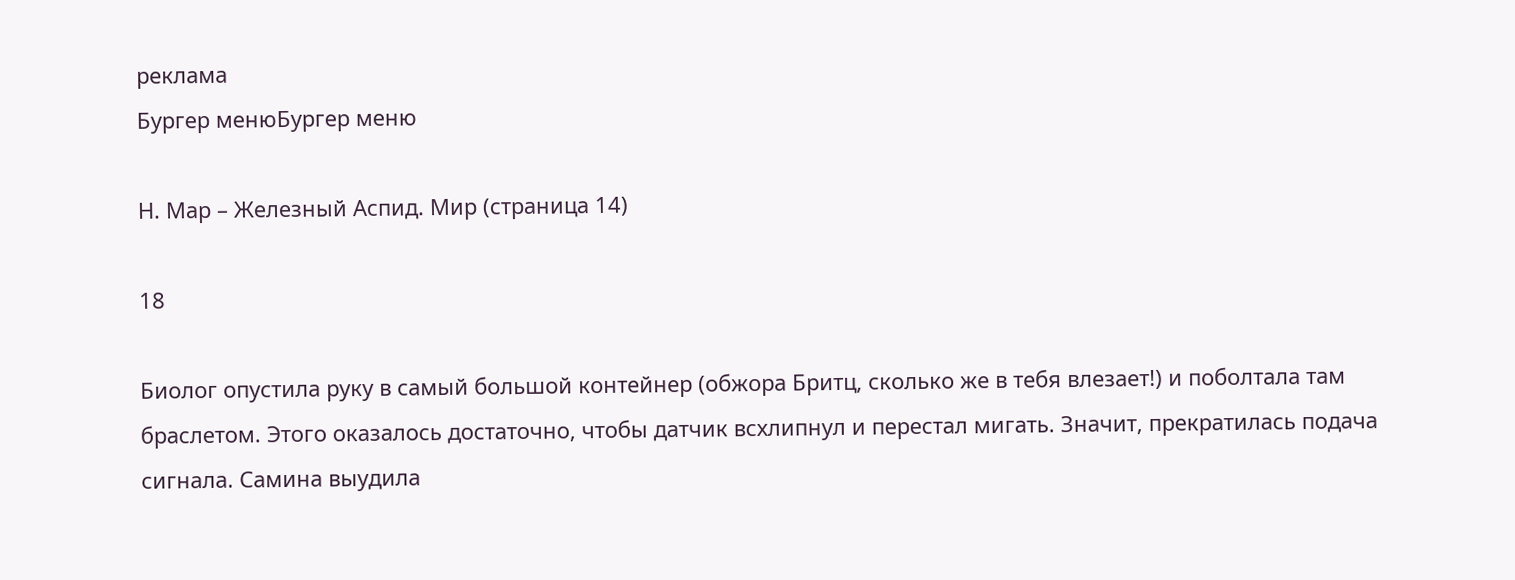реклама
Бургер менюБургер меню

Н. Мар – Железный Аспид. Мир (страница 14)

18

Биолог опустила руку в самый большой контейнер (обжора Бритц, сколько же в тебя влезает!) и поболтала там браслетом. Этого оказалось достаточно, чтобы датчик всхлипнул и перестал мигать. Значит, прекратилась подача сигнала. Самина выудила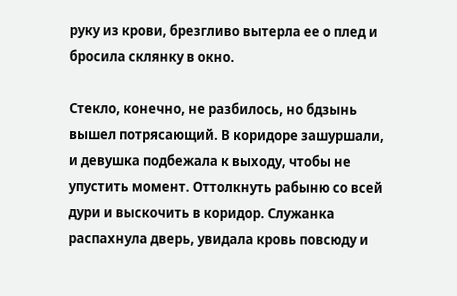руку из крови, брезгливо вытерла ее о плед и бросила склянку в окно.

Стекло, конечно, не разбилось, но бдзынь вышел потрясающий. В коридоре зашуршали, и девушка подбежала к выходу, чтобы не упустить момент. Оттолкнуть рабыню со всей дури и выскочить в коридор. Служанка распахнула дверь, увидала кровь повсюду и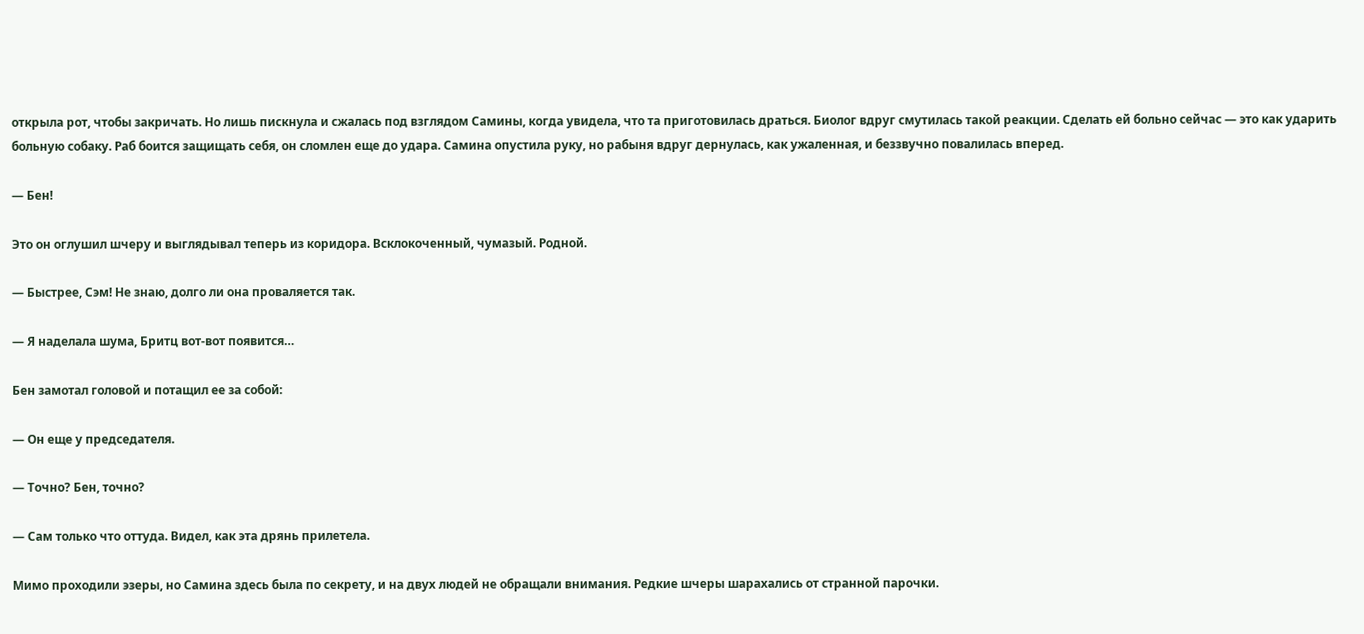открыла рот, чтобы закричать. Но лишь пискнула и сжалась под взглядом Самины, когда увидела, что та приготовилась драться. Биолог вдруг смутилась такой реакции. Сделать ей больно сейчас — это как ударить больную собаку. Раб боится защищать себя, он сломлен еще до удара. Самина опустила руку, но рабыня вдруг дернулась, как ужаленная, и беззвучно повалилась вперед.

— Бен!

Это он оглушил шчеру и выглядывал теперь из коридора. Всклокоченный, чумазый. Родной.

— Быстрее, Сэм! Не знаю, долго ли она проваляется так.

— Я наделала шума, Бритц вот-вот появится…

Бен замотал головой и потащил ее за собой:

— Он еще у председателя.

— Точно? Бен, точно?

— Сам только что оттуда. Видел, как эта дрянь прилетела.

Мимо проходили эзеры, но Самина здесь была по секрету, и на двух людей не обращали внимания. Редкие шчеры шарахались от странной парочки.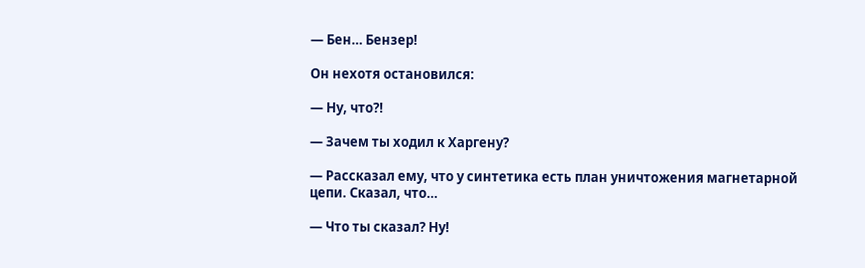— Бен… Бензер!

Он нехотя остановился:

— Ну, что⁈

— Зачем ты ходил к Харгену?

— Рассказал ему, что у синтетика есть план уничтожения магнетарной цепи. Сказал, что…

— Что ты сказал? Ну!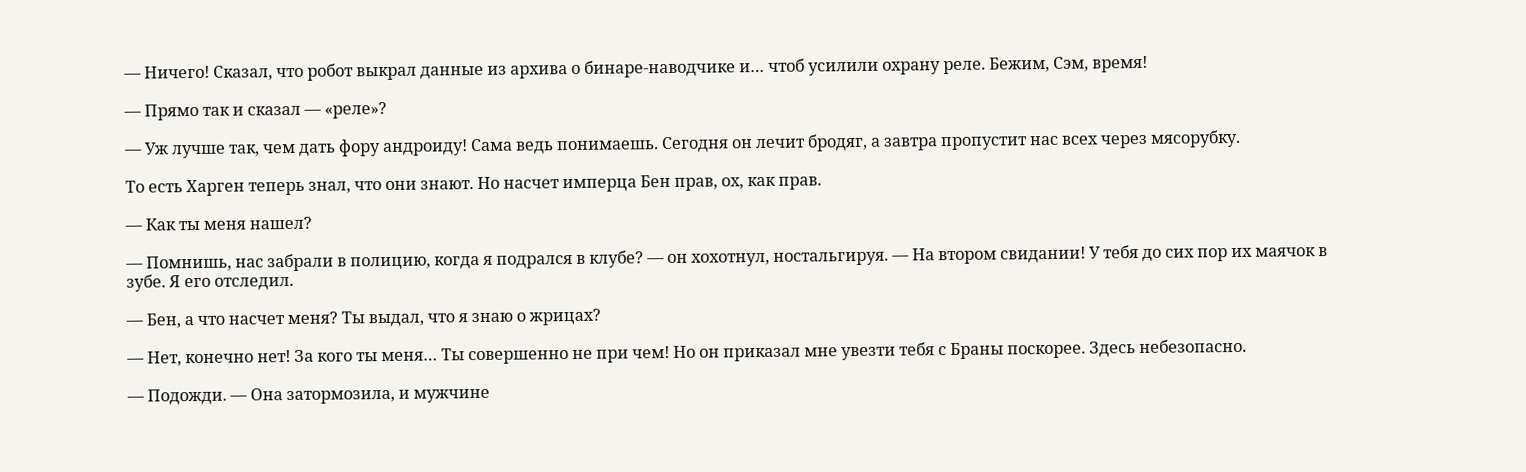— Ничего! Сказал, что робот выкрал данные из архива о бинаре-наводчике и… чтоб усилили охрану реле. Бежим, Сэм, время!

— Прямо так и сказал — «реле»?

— Уж лучше так, чем дать фору андроиду! Сама ведь понимаешь. Сегодня он лечит бродяг, а завтра пропустит нас всех через мясорубку.

То есть Харген теперь знал, что они знают. Но насчет имперца Бен прав, ох, как прав.

— Как ты меня нашел?

— Помнишь, нас забрали в полицию, когда я подрался в клубе? — он хохотнул, ностальгируя. — На втором свидании! У тебя до сих пор их маячок в зубе. Я его отследил.

— Бен, а что насчет меня? Ты выдал, что я знаю о жрицах?

— Нет, конечно нет! За кого ты меня… Ты совершенно не при чем! Но он приказал мне увезти тебя с Браны поскорее. Здесь небезопасно.

— Подожди. — Она затормозила, и мужчине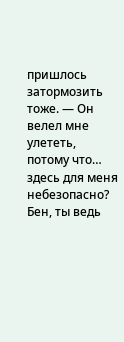пришлось затормозить тоже. — Он велел мне улететь, потому что… здесь для меня небезопасно? Бен, ты ведь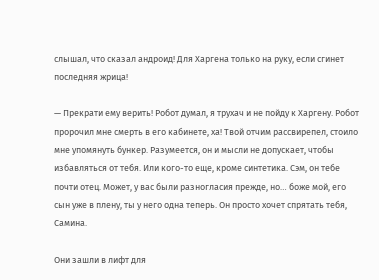слышал, что сказал андроид! Для Харгена только на руку, если сгинет последняя жрица!

— Прекрати ему верить! Робот думал, я трухач и не пойду к Харгену. Робот пророчил мне смерть в его кабинете, ха! Твой отчим рассвирепел, стоило мне упомянуть бункер. Разумеется, он и мысли не допускает, чтобы избавляться от тебя. Или кого-то еще, кроме синтетика. Сэм, он тебе почти отец. Может, у вас были разногласия прежде, но… боже мой, его сын уже в плену, ты у него одна теперь. Он просто хочет спрятать тебя, Самина.

Они зашли в лифт для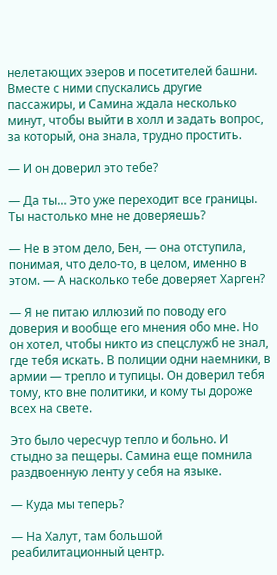нелетающих эзеров и посетителей башни. Вместе с ними спускались другие пассажиры, и Самина ждала несколько минут, чтобы выйти в холл и задать вопрос, за который, она знала, трудно простить.

— И он доверил это тебе?

— Да ты… Это уже переходит все границы. Ты настолько мне не доверяешь?

— Не в этом дело, Бен, — она отступила, понимая, что дело-то, в целом, именно в этом. — А насколько тебе доверяет Харген?

— Я не питаю иллюзий по поводу его доверия и вообще его мнения обо мне. Но он хотел, чтобы никто из спецслужб не знал, где тебя искать. В полиции одни наемники, в армии — трепло и тупицы. Он доверил тебя тому, кто вне политики, и кому ты дороже всех на свете.

Это было чересчур тепло и больно. И стыдно за пещеры. Самина еще помнила раздвоенную ленту у себя на языке.

— Куда мы теперь?

— На Халут, там большой реабилитационный центр.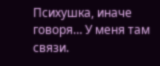Психушка, иначе говоря… У меня там связи.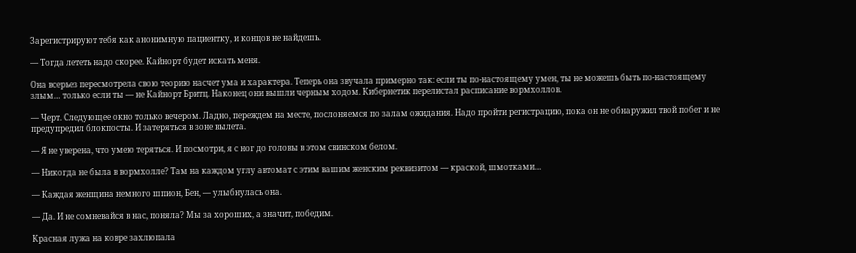Зарегистрируют тебя как анонимную пациентку, и концов не найдешь.

— Тогда лететь надо скорее. Кайнорт будет искать меня.

Она всерьез пересмотрела свою теорию насчет ума и характера. Теперь она звучала примерно так: если ты по-настоящему умен, ты не можешь быть по-настоящему злым… только если ты — не Кайнорт Бритц. Наконец они вышли черным ходом. Кибернетик перелистал расписание вормхоллов.

— Черт. Следующее окно только вечером. Ладно, переждем на месте, послоняемся по залам ожидания. Надо пройти регистрацию, пока он не обнаружил твой побег и не предупредил блокпосты. И затеряться в зоне вылета.

— Я не уверена, что умею теряться. И посмотри, я с ног до головы в этом свинском белом.

— Никогда не была в вормхолле? Там на каждом углу автомат с этим вашим женским реквизитом — краской, шмотками…

— Каждая женщина немного шпион, Бен, — улыбнулась она.

— Да. И не сомневайся в нас, поняла? Мы за хороших, а значит, победим.

Красная лужа на ковре захлюпала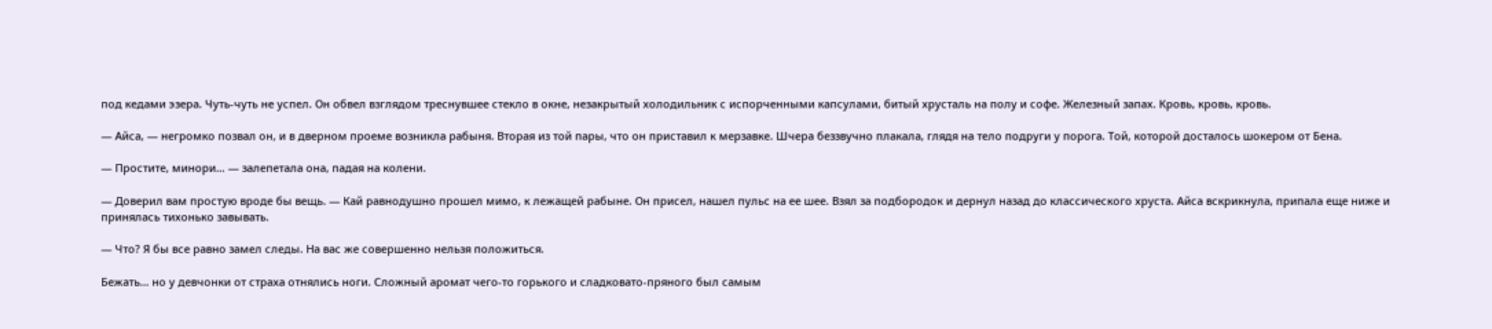под кедами эзера. Чуть-чуть не успел. Он обвел взглядом треснувшее стекло в окне, незакрытый холодильник с испорченными капсулами, битый хрусталь на полу и софе. Железный запах. Кровь, кровь, кровь.

— Айса, — негромко позвал он, и в дверном проеме возникла рабыня. Вторая из той пары, что он приставил к мерзавке. Шчера беззвучно плакала, глядя на тело подруги у порога. Той, которой досталось шокером от Бена.

— Простите, минори… — залепетала она, падая на колени.

— Доверил вам простую вроде бы вещь. — Кай равнодушно прошел мимо, к лежащей рабыне. Он присел, нашел пульс на ее шее. Взял за подбородок и дернул назад до классического хруста. Айса вскрикнула, припала еще ниже и принялась тихонько завывать.

— Что? Я бы все равно замел следы. На вас же совершенно нельзя положиться.

Бежать… но у девчонки от страха отнялись ноги. Сложный аромат чего-то горького и сладковато-пряного был самым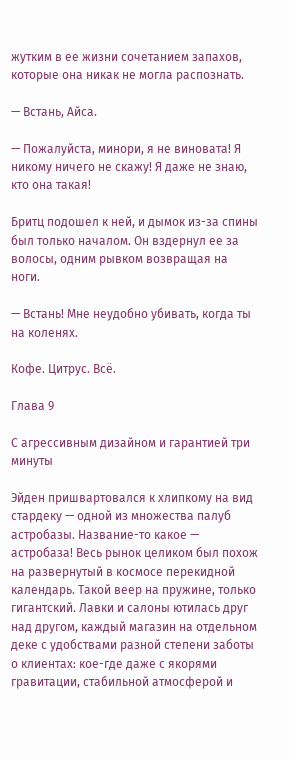жутким в ее жизни сочетанием запахов, которые она никак не могла распознать.

— Встань, Айса.

— Пожалуйста, минори, я не виновата! Я никому ничего не скажу! Я даже не знаю, кто она такая!

Бритц подошел к ней, и дымок из-за спины был только началом. Он вздернул ее за волосы, одним рывком возвращая на ноги.

— Встань! Мне неудобно убивать, когда ты на коленях.

Кофе. Цитрус. Всё.

Глава 9

С агрессивным дизайном и гарантией три минуты

Эйден пришвартовался к хлипкому на вид стардеку — одной из множества палуб астробазы. Название-то какое — астробаза! Весь рынок целиком был похож на развернутый в космосе перекидной календарь. Такой веер на пружине, только гигантский. Лавки и салоны ютилась друг над другом, каждый магазин на отдельном деке с удобствами разной степени заботы о клиентах: кое-где даже с якорями гравитации, стабильной атмосферой и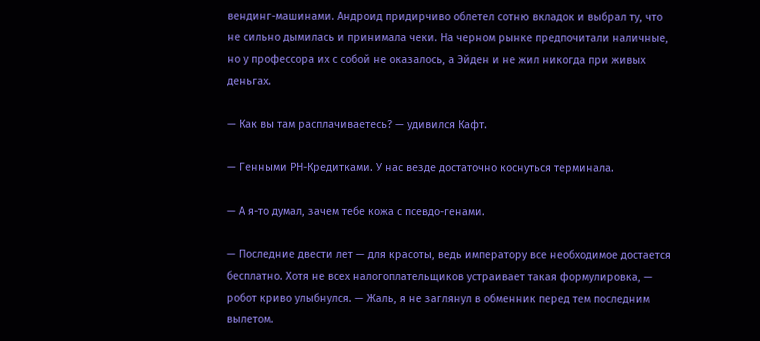вендинг-машинами. Андроид придирчиво облетел сотню вкладок и выбрал ту, что не сильно дымилась и принимала чеки. На черном рынке предпочитали наличные, но у профессора их с собой не оказалось, а Эйден и не жил никогда при живых деньгах.

— Как вы там расплачиваетесь? — удивился Кафт.

— Генными РН-Кредитками. У нас везде достаточно коснуться терминала.

— А я-то думал, зачем тебе кожа с псевдо-генами.

— Последние двести лет — для красоты, ведь императору все необходимое достается бесплатно. Хотя не всех налогоплательщиков устраивает такая формулировка, — робот криво улыбнулся. — Жаль, я не заглянул в обменник перед тем последним вылетом.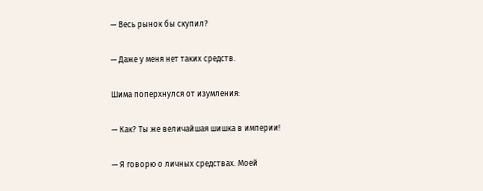— Весь рынок бы скупил?

— Даже у меня нет таких средств.

Шима поперхнулся от изумления:

— Как? Ты же величайшая шишка в империи!

— Я говорю о личных средствах. Моей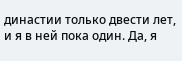династии только двести лет, и я в ней пока один. Да, я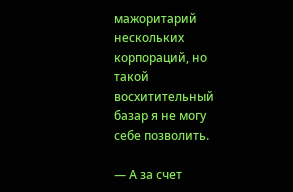мажоритарий нескольких корпораций, но такой восхитительный базар я не могу себе позволить.

— А за счет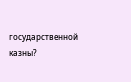государственной казны?